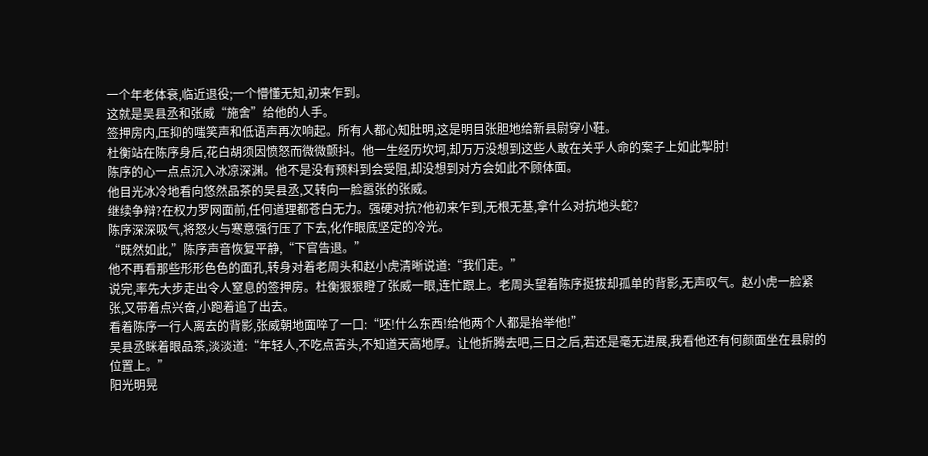一个年老体衰,临近退役;一个懵懂无知,初来乍到。
这就是吴县丞和张威“施舍”给他的人手。
签押房内,压抑的嗤笑声和低语声再次响起。所有人都心知肚明,这是明目张胆地给新县尉穿小鞋。
杜衡站在陈序身后,花白胡须因愤怒而微微颤抖。他一生经历坎坷,却万万没想到这些人敢在关乎人命的案子上如此掣肘!
陈序的心一点点沉入冰凉深渊。他不是没有预料到会受阻,却没想到对方会如此不顾体面。
他目光冰冷地看向悠然品茶的吴县丞,又转向一脸嚣张的张威。
继续争辩?在权力罗网面前,任何道理都苍白无力。强硬对抗?他初来乍到,无根无基,拿什么对抗地头蛇?
陈序深深吸气,将怒火与寒意强行压了下去,化作眼底坚定的冷光。
“既然如此,”陈序声音恢复平静,“下官告退。”
他不再看那些形形色色的面孔,转身对着老周头和赵小虎清晰说道:“我们走。”
说完,率先大步走出令人窒息的签押房。杜衡狠狠瞪了张威一眼,连忙跟上。老周头望着陈序挺拔却孤单的背影,无声叹气。赵小虎一脸紧张,又带着点兴奋,小跑着追了出去。
看着陈序一行人离去的背影,张威朝地面啐了一口:“呸!什么东西!给他两个人都是抬举他!”
吴县丞眯着眼品茶,淡淡道:“年轻人,不吃点苦头,不知道天高地厚。让他折腾去吧,三日之后,若还是毫无进展,我看他还有何颜面坐在县尉的位置上。”
阳光明晃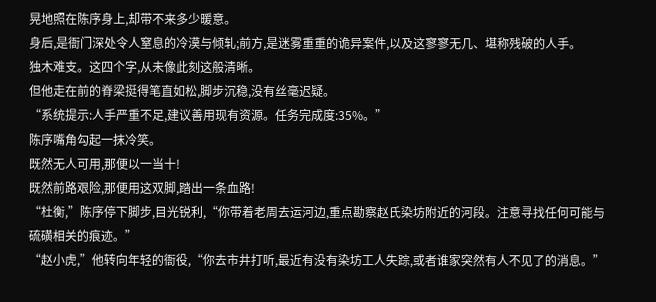晃地照在陈序身上,却带不来多少暖意。
身后,是衙门深处令人窒息的冷漠与倾轧;前方,是迷雾重重的诡异案件,以及这寥寥无几、堪称残破的人手。
独木难支。这四个字,从未像此刻这般清晰。
但他走在前的脊梁挺得笔直如松,脚步沉稳,没有丝毫迟疑。
“系统提示:人手严重不足,建议善用现有资源。任务完成度:35%。”
陈序嘴角勾起一抹冷笑。
既然无人可用,那便以一当十!
既然前路艰险,那便用这双脚,踏出一条血路!
“杜衡,”陈序停下脚步,目光锐利,“你带着老周去运河边,重点勘察赵氏染坊附近的河段。注意寻找任何可能与硫磺相关的痕迹。”
“赵小虎,”他转向年轻的衙役,“你去市井打听,最近有没有染坊工人失踪,或者谁家突然有人不见了的消息。”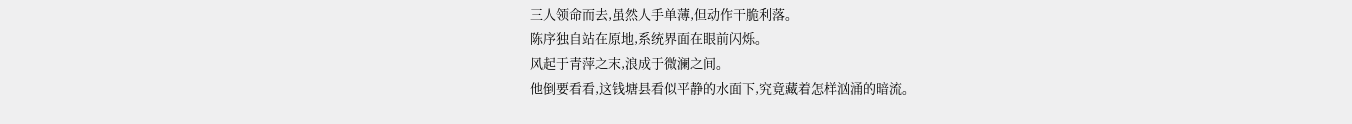三人领命而去,虽然人手单薄,但动作干脆利落。
陈序独自站在原地,系统界面在眼前闪烁。
风起于青萍之末,浪成于微澜之间。
他倒要看看,这钱塘县看似平静的水面下,究竟藏着怎样汹涌的暗流。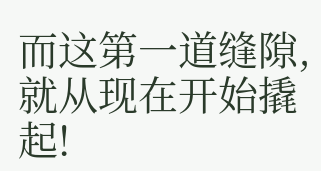而这第一道缝隙,就从现在开始撬起!